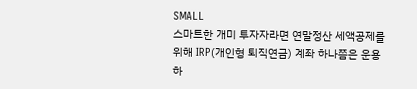SMALL
스마트한 개미 투자자라면 연말정산 세액공제를 위해 IRP(개인형 퇴직연금) 계좌 하나쯤은 운용하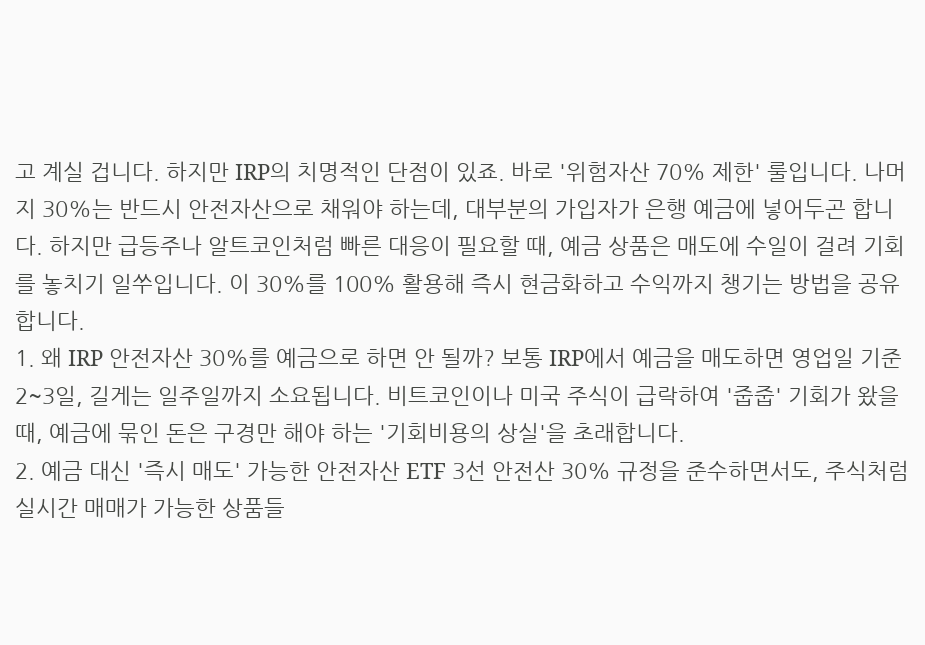고 계실 겁니다. 하지만 IRP의 치명적인 단점이 있죠. 바로 '위험자산 70% 제한' 룰입니다. 나머지 30%는 반드시 안전자산으로 채워야 하는데, 대부분의 가입자가 은행 예금에 넣어두곤 합니다. 하지만 급등주나 알트코인처럼 빠른 대응이 필요할 때, 예금 상품은 매도에 수일이 걸려 기회를 놓치기 일쑤입니다. 이 30%를 100% 활용해 즉시 현금화하고 수익까지 챙기는 방법을 공유합니다.
1. 왜 IRP 안전자산 30%를 예금으로 하면 안 될까? 보통 IRP에서 예금을 매도하면 영업일 기준 2~3일, 길게는 일주일까지 소요됩니다. 비트코인이나 미국 주식이 급락하여 '줍줍' 기회가 왔을 때, 예금에 묶인 돈은 구경만 해야 하는 '기회비용의 상실'을 초래합니다.
2. 예금 대신 '즉시 매도' 가능한 안전자산 ETF 3선 안전산 30% 규정을 준수하면서도, 주식처럼 실시간 매매가 가능한 상품들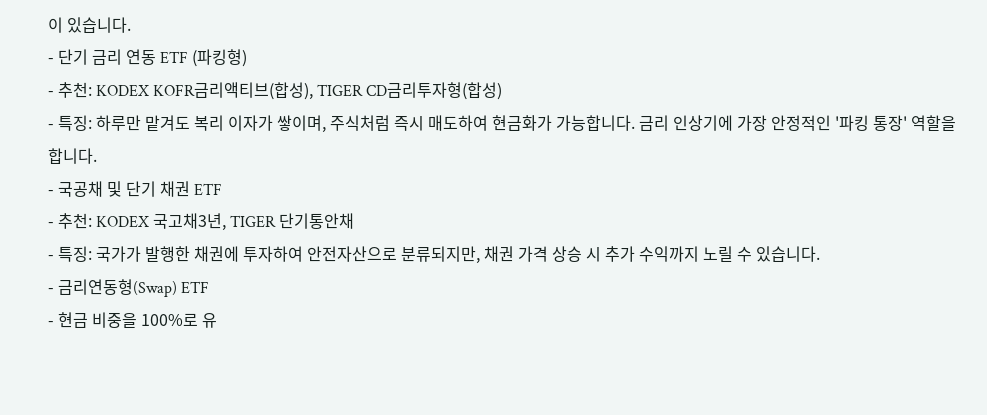이 있습니다.
- 단기 금리 연동 ETF (파킹형)
- 추천: KODEX KOFR금리액티브(합성), TIGER CD금리투자형(합성)
- 특징: 하루만 맡겨도 복리 이자가 쌓이며, 주식처럼 즉시 매도하여 현금화가 가능합니다. 금리 인상기에 가장 안정적인 '파킹 통장' 역할을 합니다.
- 국공채 및 단기 채권 ETF
- 추천: KODEX 국고채3년, TIGER 단기통안채
- 특징: 국가가 발행한 채권에 투자하여 안전자산으로 분류되지만, 채권 가격 상승 시 추가 수익까지 노릴 수 있습니다.
- 금리연동형(Swap) ETF
- 현금 비중을 100%로 유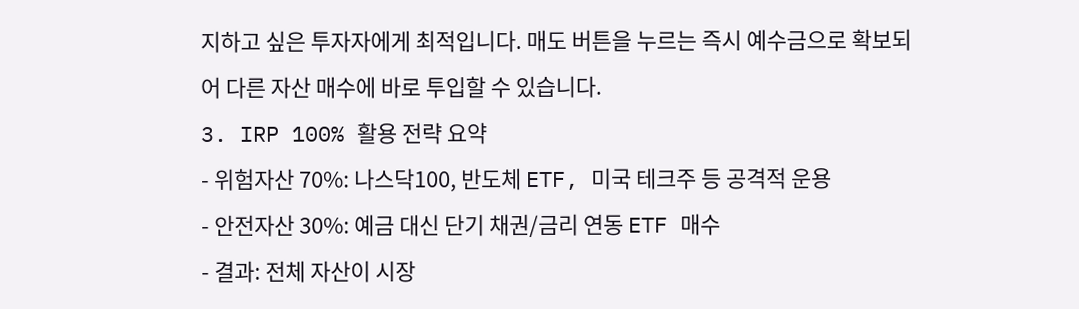지하고 싶은 투자자에게 최적입니다. 매도 버튼을 누르는 즉시 예수금으로 확보되어 다른 자산 매수에 바로 투입할 수 있습니다.
3. IRP 100% 활용 전략 요약
- 위험자산 70%: 나스닥100, 반도체 ETF, 미국 테크주 등 공격적 운용
- 안전자산 30%: 예금 대신 단기 채권/금리 연동 ETF 매수
- 결과: 전체 자산이 시장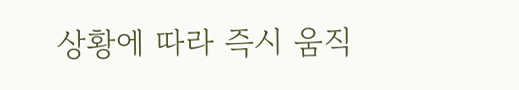상황에 따라 즉시 움직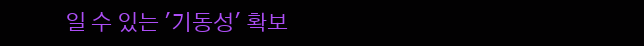일 수 있는 '기동성' 확보